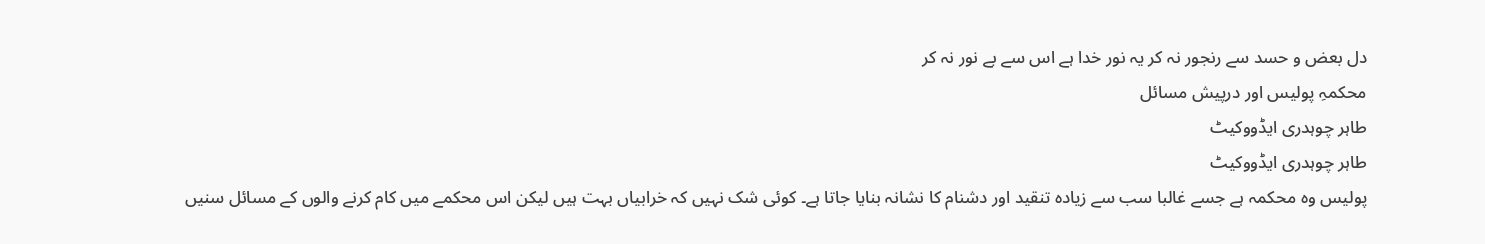دل بعض و حسد سے رنجور نہ کر یہ نور خدا ہے اس سے بے نور نہ کر
محکمہِ پولیس اور درپیش مسائل
طاہر چوہدری ایڈووکیٹ
طاہر چوہدری ایڈووکیٹ
پولیس وہ محکمہ ہے جسے غالبا سب سے زیادہ تنقید اور دشنام کا نشانہ بنایا جاتا ہے۔ کوئی شک نہیں کہ خرابیاں بہت ہیں لیکن اس محکمے میں کام کرنے والوں کے مسائل سنیں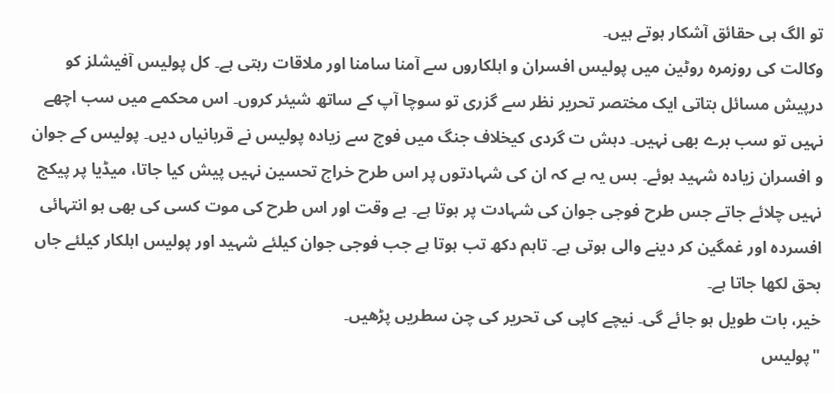تو الگ ہی حقائق آشکار ہوتے ہیں۔
وکالت کی روزمرہ روٹین میں پولیس افسران و اہلکاروں سے آمنا سامنا اور ملاقات رہتی ہے۔ کل پولیس آفیشلز کو درپیش مسائل بتاتی ایک مختصر تحریر نظر سے گزری تو سوچا آپ کے ساتھ شیئر کروں۔ اس محکمے میں سب اچھے نہیں تو سب برے بھی نہیں۔ دہش ت گردی کیخلاف جنگ میں فوج سے زیادہ پولیس نے قربانیاں دیں۔ پولیس کے جوان و افسران زیادہ شہید ہوئے۔ بس یہ ہے کہ ان کی شہادتوں پر اس طرح خراج تحسین نہیں پیش کیا جاتا، میڈیا پر پیکج نہیں چلائے جاتے جس طرح فوجی جوان کی شہادت پر ہوتا ہے۔ بے وقت اور اس طرح کی موت کسی کی بھی ہو انتہائی افسردہ اور غمگین کر دینے والی ہوتی ہے۔ تاہم دکھ تب ہوتا ہے جب فوجی جوان کیلئے شہید اور پولیس اہلکار کیلئے جاں بحق لکھا جاتا ہے۔
خیر، بات طویل ہو جائے گی۔ نیچے کاپی کی تحریر کی چن سطریں پڑھیں۔
"پولیس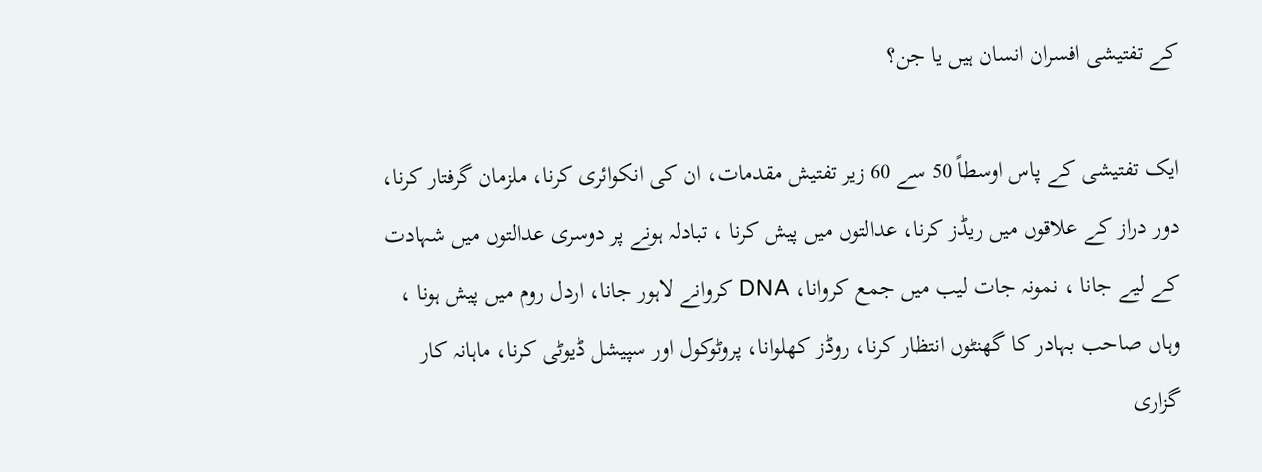کے تفتیشی افسران انسان ہیں یا جن؟

ایک تفتیشی کے پاس اوسطاً 50 سے 60 زیر تفتیش مقدمات، ان کی انکوائری کرنا، ملزمان گرفتار کرنا، دور دراز کے علاقوں میں ریڈز کرنا، عدالتوں میں پیش کرنا ، تبادلہ ہونے پر دوسری عدالتوں میں شہادت کے لیے جانا ، نمونہ جات لیب میں جمع کروانا، DNA کروانے لاہور جانا، اردل روم میں پیش ہونا ، وہاں صاحب بہادر کا گھنٹوں انتظار کرنا، روڈز کھلوانا، پروٹوکول اور سپیشل ڈیوٹی کرنا، ماہانہ کار گزاری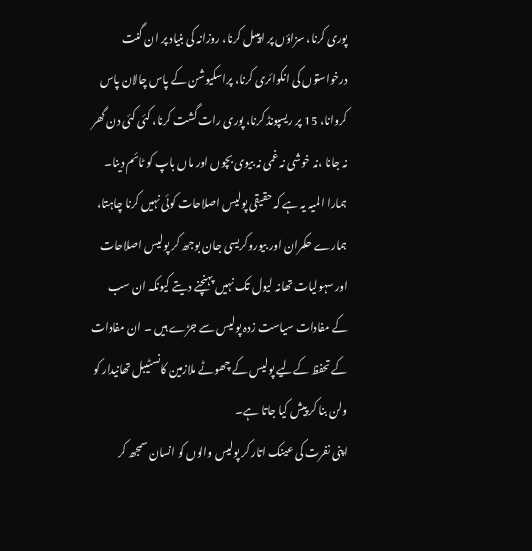پوری کرنا، سزاؤں پر اپیںل کرنا، روزانہ کی بنیاد پر ان گنت درخواستوں کی انکوائری کرنا، پراسکیوشن کے پاس چالان پاس کروانا، 15 پر ریسپونڈ کرنا، پوری رات گشت کرنا، کئی کئی دن گھر نہ جانا ،نہ خوشی نہ غمی نہ بیوی بچوں اور ماں باپ کو ٹائم دینا۔
ہمارا المیہ یہ ہے کہ حقیقی پولیس اصلاحات کوئی نہیں کرنا چاہتا، ہمارے حکمران اور بیوروکریسی جان بوجھ کر پولیس اصلاحات اور سہولیات تھانہ لیول تک نہیں پہنچنے دیتے کیونکہ ان سب کے مفادات سیاست زدہ پولیس سے جڑے ہیں ۔ ان مفادات کے تحفظ کےلیے پولیس کے چھوٹے ملازمین کانسٹیبل تھانیدار کو ولن بنا کر پیش کیا جاتا ہے۔
اپنی نفرت کی عینک اتار کر پولیس والوں کو انسان سمجھ کر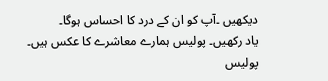دیکھیں ۔آپ کو ان کے درد کا احساس ہوگا۔
یاد رکھیں۔ پولیس ہمارے معاشرے کا عکس ہیں۔ پولیس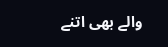والے بھی اتنے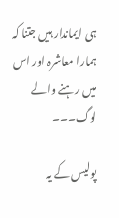ہی ایماندار ہیں جتنا کہ ہمارا معاشرہ اور اس میں رہنے والے لوگ۔۔۔

پولیس کے یہ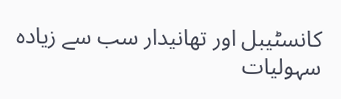کانسٹیبل اور تھانیدار سب سے زیادہ سہولیات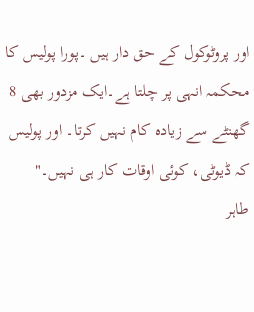اور پروٹوکول کے حق دار ہیں ۔پورا پولیس کا محکمہ انہی پر چلتا ہے۔ایک مزدور بھی 8 گھنٹے سے زیادہ کام نہیں کرتا۔ اور پولیس کہ ڈیوٹی، کوئی اوقات کار ہی نہیں۔"
طاہر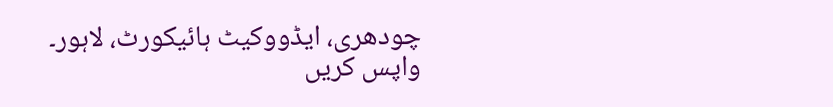چودھری، ایڈووکیٹ ہائیکورٹ، لاہور۔
واپس کریں